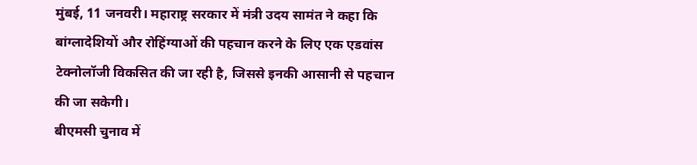मुंबई, 11 जनवरी। महाराष्ट्र सरकार में मंत्री उदय सामंत ने कहा कि बांग्लादेशियों और रोहिंग्याओं की पहचान करने के लिए एक एडवांस टेक्नोलॉजी विकसित की जा रही है, जिससे इनकी आसानी से पहचान की जा सकेगी।
बीएमसी चुनाव में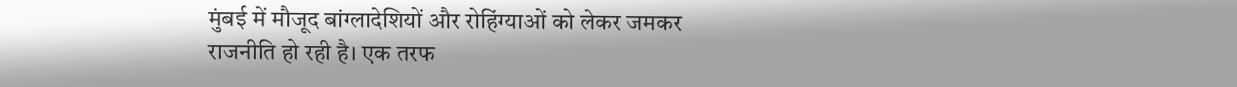मुंबई में मौजूद बांग्लादेशियों और रोहिंग्याओं को लेकर जमकर राजनीति हो रही है। एक तरफ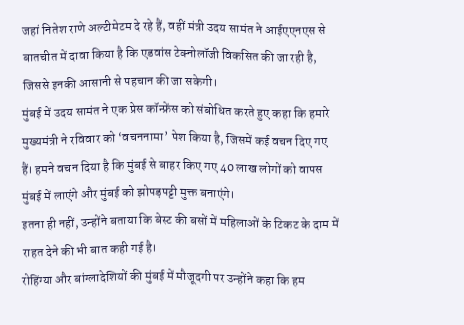जहां नितेश राणे अल्टीमेटम दे रहे हैं, वहीं मंत्री उदय सामंत ने आईएएनएस से बातचीत में दावा किया है कि एडवांस टेक्नोलॉजी विकसित की जा रही है, जिससे इनकी आसानी से पहचान की जा सकेगी।
मुंबई में उदय सामंत ने एक प्रेस कॉन्फ्रेंस को संबोधित करते हुए कहा कि हमारे मुख्यमंत्री ने रविवार को ‘वचननामा’ पेश किया है, जिसमें कई वचन दिए गए हैं। हमने वचन दिया है कि मुंबई से बाहर किए गए 40 लाख लोगों को वापस मुंबई में लाएंगे और मुंबई को झोपड़पट्टी मुक्त बनाएंगे।
इतना ही नहीं, उन्होंने बताया कि बेस्ट की बसों में महिलाओं के टिकट के दाम में राहत देने की भी बात कही गई है।
रोहिंग्या और बांग्लादेशियों की मुंबई में मौजूदगी पर उन्होंने कहा कि हम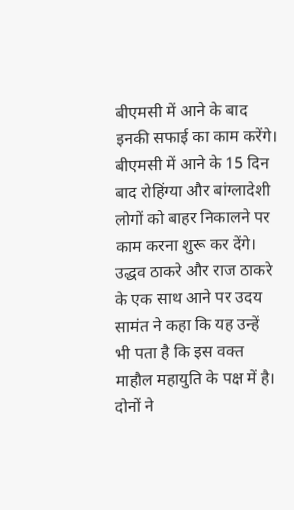बीएमसी में आने के बाद इनकी सफाई का काम करेंगे। बीएमसी में आने के 15 दिन बाद रोहिंग्या और बांग्लादेशी लोगों को बाहर निकालने पर काम करना शुरू कर देंगे।
उद्धव ठाकरे और राज ठाकरे के एक साथ आने पर उदय सामंत ने कहा कि यह उन्हें भी पता है कि इस वक्त माहौल महायुति के पक्ष में है। दोनों ने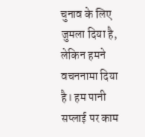चुनाव के लिए जुमला दिया है, लेकिन हमने वचननामा दिया है। हम पानी सप्लाई पर काम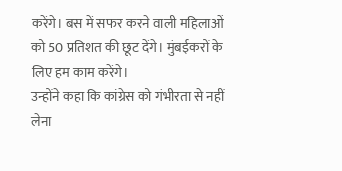करेंगे। बस में सफर करने वाली महिलाओं को 50 प्रतिशत की छूट देंगे। मुंबईकरों के लिए हम काम करेंगे।
उन्होंने कहा कि कांग्रेस को गंभीरता से नहीं लेना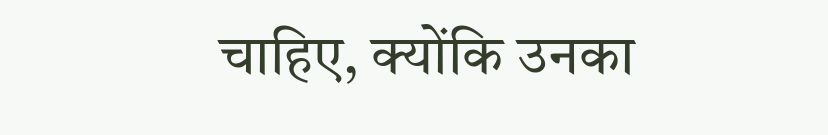चाहिए, क्योंकि उनका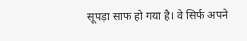सूपड़ा साफ हो गया है। वे सिर्फ अपने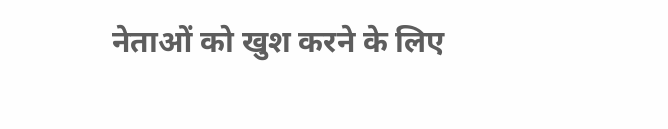नेताओं को खुश करने के लिए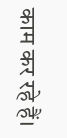काम कर रहे हैं।